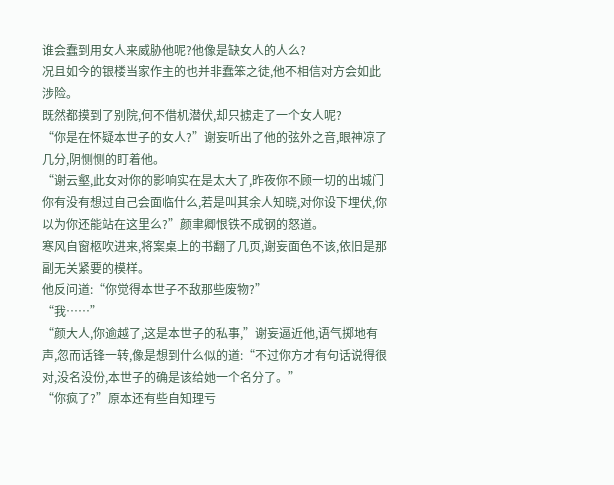谁会蠢到用女人来威胁他呢?他像是缺女人的人么?
况且如今的银楼当家作主的也并非蠢笨之徒,他不相信对方会如此涉险。
既然都摸到了别院,何不借机潜伏,却只掳走了一个女人呢?
“你是在怀疑本世子的女人?”谢妄听出了他的弦外之音,眼神凉了几分,阴恻恻的盯着他。
“谢云壑,此女对你的影响实在是太大了,昨夜你不顾一切的出城门你有没有想过自己会面临什么,若是叫其余人知晓,对你设下埋伏,你以为你还能站在这里么?”颜聿卿恨铁不成钢的怒道。
寒风自窗柩吹进来,将案桌上的书翻了几页,谢妄面色不该,依旧是那副无关紧要的模样。
他反问道:“你觉得本世子不敌那些废物?”
“我……”
“颜大人,你逾越了,这是本世子的私事,”谢妄逼近他,语气掷地有声,忽而话锋一转,像是想到什么似的道:“不过你方才有句话说得很对,没名没份,本世子的确是该给她一个名分了。”
“你疯了?”原本还有些自知理亏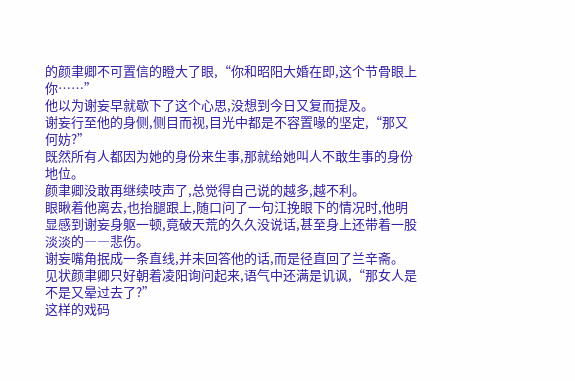的颜聿卿不可置信的瞪大了眼,“你和昭阳大婚在即,这个节骨眼上你……”
他以为谢妄早就歇下了这个心思,没想到今日又复而提及。
谢妄行至他的身侧,侧目而视,目光中都是不容置喙的坚定,“那又何妨?”
既然所有人都因为她的身份来生事,那就给她叫人不敢生事的身份地位。
颜聿卿没敢再继续吱声了,总觉得自己说的越多,越不利。
眼瞅着他离去,也抬腿跟上,随口问了一句江挽眼下的情况时,他明显感到谢妄身躯一顿,竟破天荒的久久没说话,甚至身上还带着一股淡淡的――悲伤。
谢妄嘴角抿成一条直线,并未回答他的话,而是径直回了兰辛斋。
见状颜聿卿只好朝着凌阳询问起来,语气中还满是讥讽,“那女人是不是又晕过去了?”
这样的戏码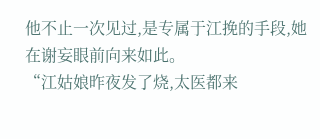他不止一次见过,是专属于江挽的手段,她在谢妄眼前向来如此。
“江姑娘昨夜发了烧,太医都来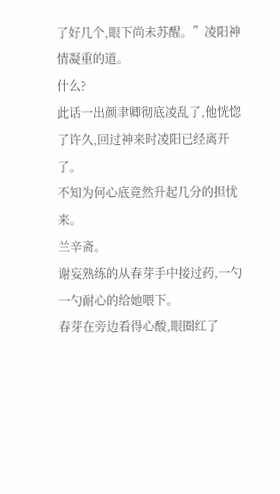了好几个,眼下尚未苏醒。”凌阳神情凝重的道。
什么?
此话一出颜聿卿彻底凌乱了,他恍惚了许久,回过神来时凌阳已经离开了。
不知为何心底竟然升起几分的担忧来。
兰辛斋。
谢妄熟练的从春芽手中接过药,一勺一勺耐心的给她喂下。
春芽在旁边看得心酸,眼圈红了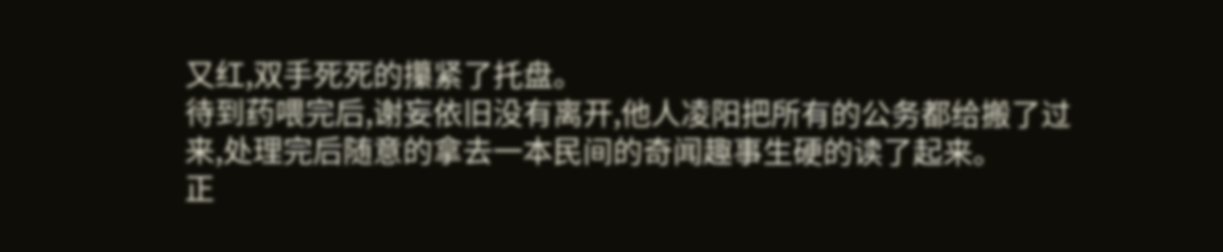又红,双手死死的攥紧了托盘。
待到药喂完后,谢妄依旧没有离开,他人凌阳把所有的公务都给搬了过来,处理完后随意的拿去一本民间的奇闻趣事生硬的读了起来。
正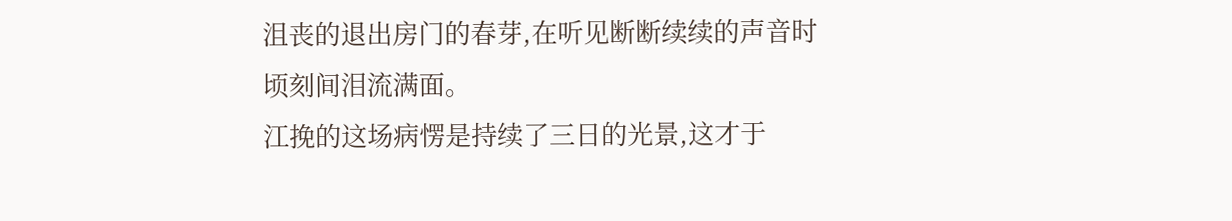沮丧的退出房门的春芽,在听见断断续续的声音时顷刻间泪流满面。
江挽的这场病愣是持续了三日的光景,这才于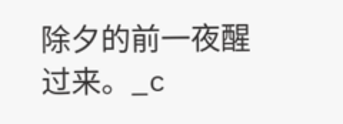除夕的前一夜醒过来。_c